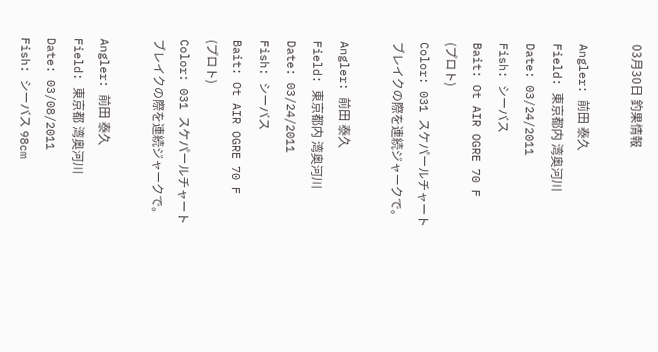03月30日 釣果情報

Angler: 前田 泰久
Field: 東京都内 湾奥河川
Date: 03/24/2011
Fish: シーバス
Bait: Ot AIR OGRE 70 F
(プロト)
Color: 031 スケパールチャート
ブレイクの際を連続ジャークで。

Angler: 前田 泰久
Field: 東京都内 湾奥河川
Date: 03/24/2011
Fish: シーバス
Bait: Ot AIR OGRE 70 F
(プロト)
Color: 031 スケパールチャート
ブレイクの際を連続ジャークで。

Angler: 前田 泰久
Field: 東京都 湾奥河川
Date: 03/08/2011
Fish: シーバス 98cm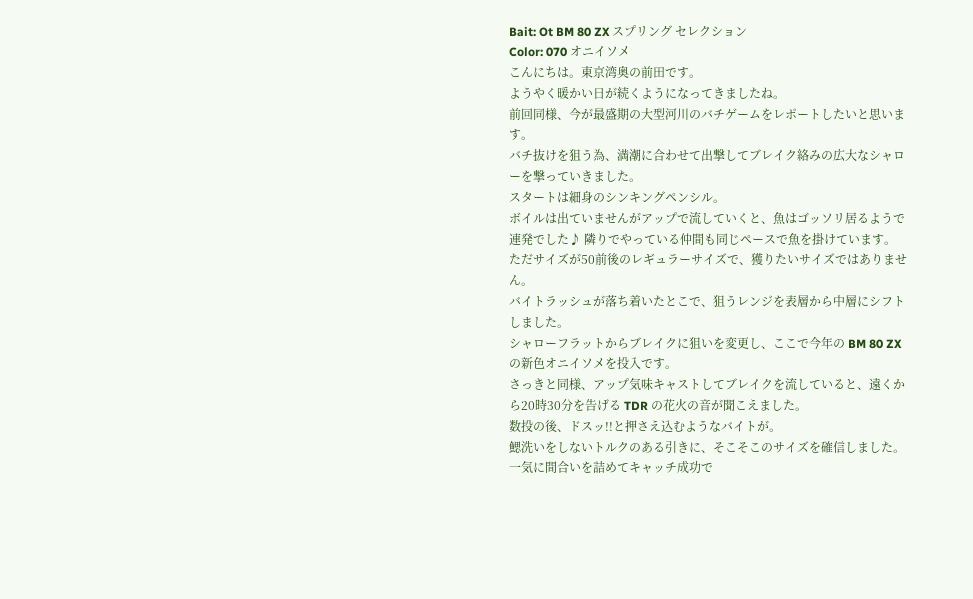Bait: Ot BM 80 ZX スプリング セレクション
Color: 070 オニイソメ
こんにちは。東京湾奥の前田です。
ようやく暖かい日が続くようになってきましたね。
前回同様、今が最盛期の大型河川のバチゲームをレポートしたいと思います。
バチ抜けを狙う為、満潮に合わせて出撃してブレイク絡みの広大なシャローを撃っていきました。
スタートは細身のシンキングペンシル。
ボイルは出ていませんがアップで流していくと、魚はゴッソリ居るようで連発でした♪ 隣りでやっている仲間も同じペースで魚を掛けています。
ただサイズが50前後のレギュラーサイズで、獲りたいサイズではありません。
バイトラッシュが落ち着いたとこで、狙うレンジを表層から中層にシフトしました。
シャローフラットからブレイクに狙いを変更し、ここで今年の BM 80 ZX の新色オニイソメを投入です。
さっきと同様、アップ気味キャストしてブレイクを流していると、遠くから20時30分を告げる TDR の花火の音が聞こえました。
数投の後、ドスッ!!と押さえ込むようなバイトが。
鰓洗いをしないトルクのある引きに、そこそこのサイズを確信しました。一気に間合いを詰めてキャッチ成功で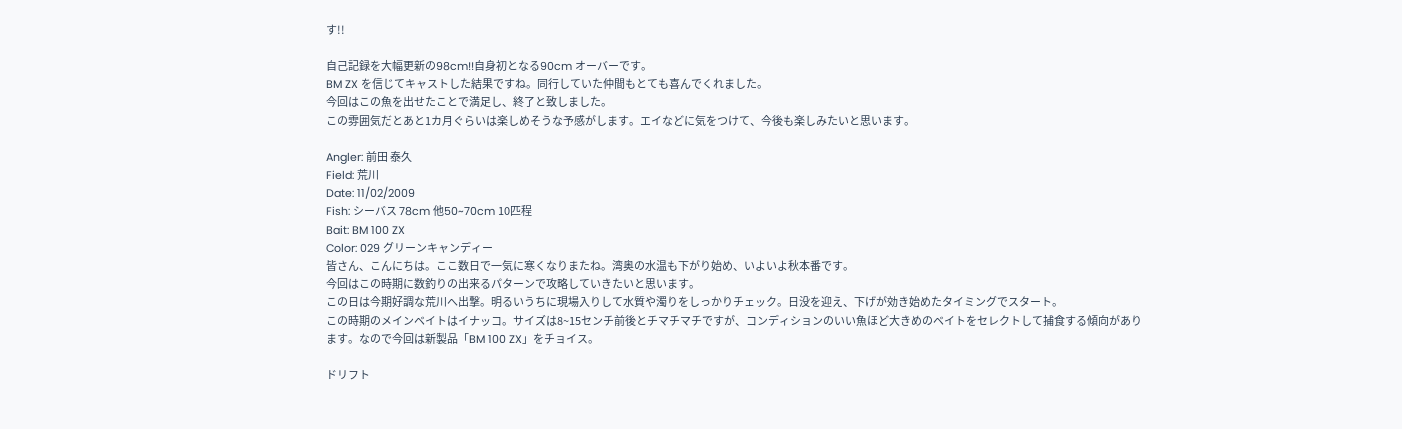す!!

自己記録を大幅更新の98cm!!自身初となる90cm オーバーです。
BM ZX を信じてキャストした結果ですね。同行していた仲間もとても喜んでくれました。
今回はこの魚を出せたことで満足し、終了と致しました。
この雰囲気だとあと1カ月ぐらいは楽しめそうな予感がします。エイなどに気をつけて、今後も楽しみたいと思います。

Angler: 前田 泰久
Field: 荒川
Date: 11/02/2009
Fish: シーバス 78cm 他50~70cm 10匹程
Bait: BM 100 ZX
Color: 029 グリーンキャンディー
皆さん、こんにちは。ここ数日で一気に寒くなりまたね。湾奥の水温も下がり始め、いよいよ秋本番です。
今回はこの時期に数釣りの出来るパターンで攻略していきたいと思います。
この日は今期好調な荒川へ出撃。明るいうちに現場入りして水質や濁りをしっかりチェック。日没を迎え、下げが効き始めたタイミングでスタート。
この時期のメインベイトはイナッコ。サイズは8~15センチ前後とチマチマチですが、コンディションのいい魚ほど大きめのベイトをセレクトして捕食する傾向があります。なので今回は新製品「BM 100 ZX」をチョイス。

ドリフト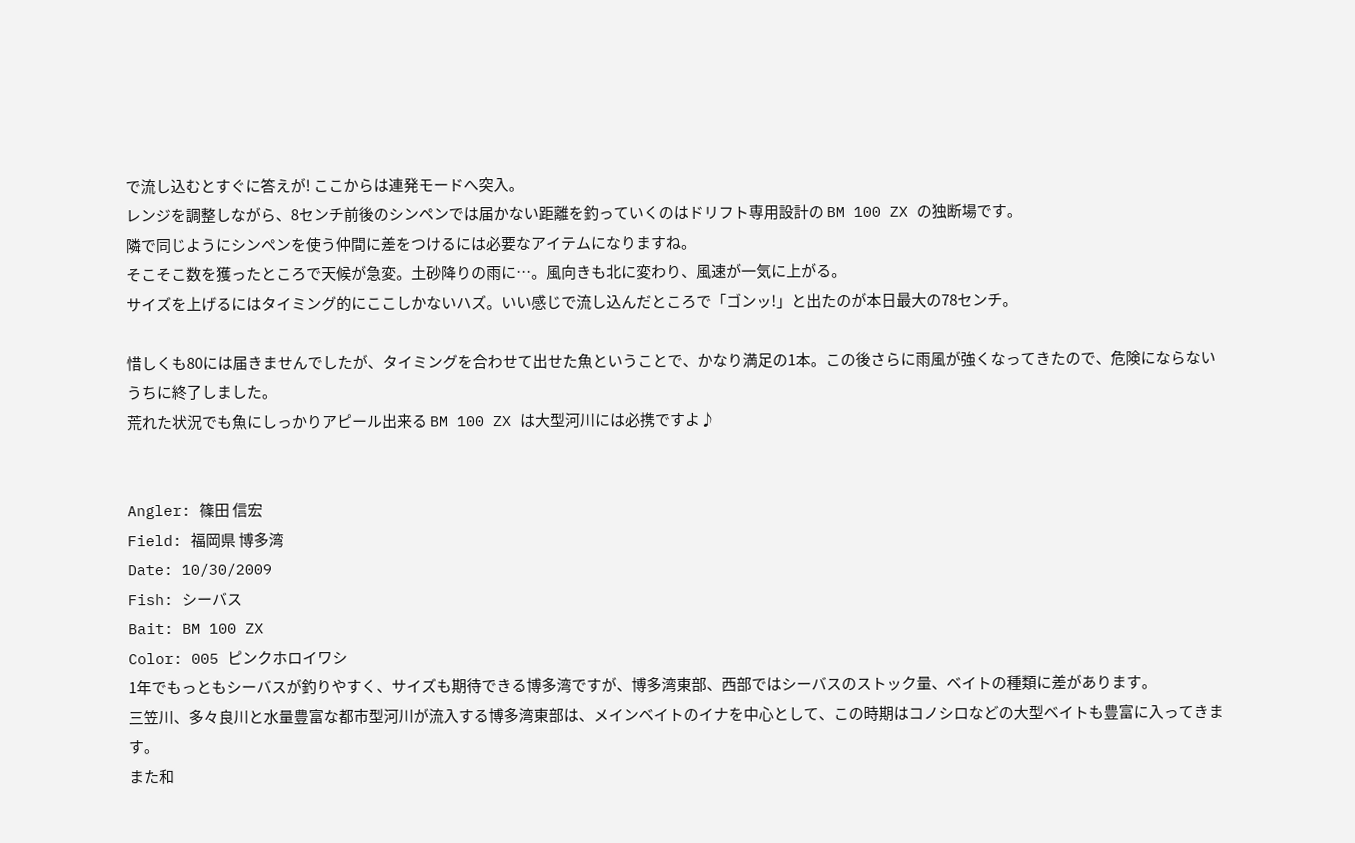で流し込むとすぐに答えが! ここからは連発モードへ突入。
レンジを調整しながら、8センチ前後のシンペンでは届かない距離を釣っていくのはドリフト専用設計の BM 100 ZX の独断場です。
隣で同じようにシンペンを使う仲間に差をつけるには必要なアイテムになりますね。
そこそこ数を獲ったところで天候が急変。土砂降りの雨に…。風向きも北に変わり、風速が一気に上がる。
サイズを上げるにはタイミング的にここしかないハズ。いい感じで流し込んだところで「ゴンッ!」と出たのが本日最大の78センチ。

惜しくも80には届きませんでしたが、タイミングを合わせて出せた魚ということで、かなり満足の1本。この後さらに雨風が強くなってきたので、危険にならないうちに終了しました。
荒れた状況でも魚にしっかりアピール出来る BM 100 ZX は大型河川には必携ですよ♪


Angler: 篠田 信宏
Field: 福岡県 博多湾
Date: 10/30/2009
Fish: シーバス
Bait: BM 100 ZX
Color: 005 ピンクホロイワシ
1年でもっともシーバスが釣りやすく、サイズも期待できる博多湾ですが、博多湾東部、西部ではシーバスのストック量、ベイトの種類に差があります。
三笠川、多々良川と水量豊富な都市型河川が流入する博多湾東部は、メインベイトのイナを中心として、この時期はコノシロなどの大型ベイトも豊富に入ってきます。
また和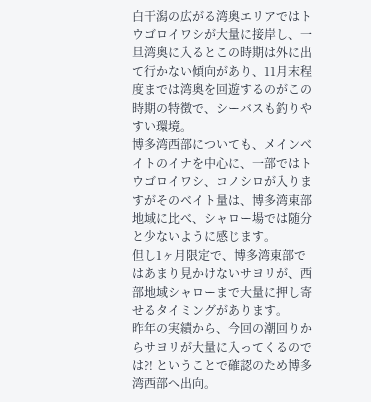白干潟の広がる湾奥エリアではトウゴロイワシが大量に接岸し、一旦湾奥に入るとこの時期は外に出て行かない傾向があり、11月末程度までは湾奥を回遊するのがこの時期の特徴で、シーバスも釣りやすい環境。
博多湾西部についても、メインベイトのイナを中心に、一部ではトウゴロイワシ、コノシロが入りますがそのベイト量は、博多湾東部地域に比べ、シャロー場では随分と少ないように感じます。
但し1ヶ月限定で、博多湾東部ではあまり見かけないサヨリが、西部地域シャローまで大量に押し寄せるタイミングがあります。
昨年の実績から、今回の潮回りからサヨリが大量に入ってくるのでは?! ということで確認のため博多湾西部へ出向。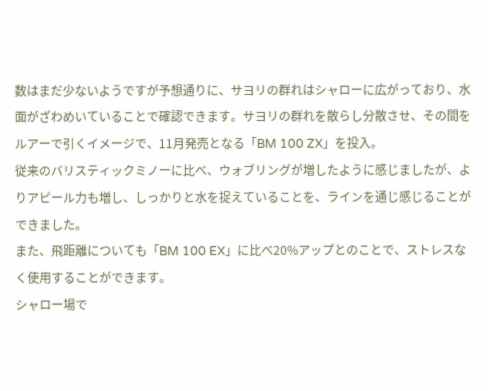数はまだ少ないようですが予想通りに、サヨリの群れはシャローに広がっており、水面がざわめいていることで確認できます。サヨリの群れを散らし分散させ、その間をルアーで引くイメージで、11月発売となる「BM 100 ZX」を投入。
従来のバリスティックミノーに比べ、ウォブリングが増したように感じましたが、よりアピール力も増し、しっかりと水を捉えていることを、ラインを通じ感じることができました。
また、飛距離についても「BM 100 EX」に比べ20%アップとのことで、ストレスなく使用することができます。
シャロー場で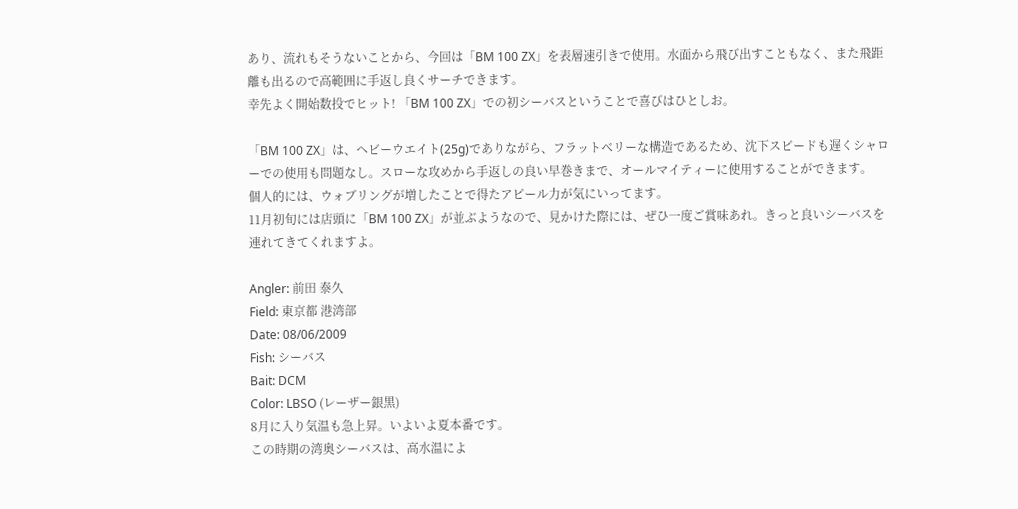あり、流れもそうないことから、今回は「BM 100 ZX」を表層速引きで使用。水面から飛び出すこともなく、また飛距離も出るので高範囲に手返し良くサーチできます。
幸先よく開始数投でヒット! 「BM 100 ZX」での初シーバスということで喜びはひとしお。

「BM 100 ZX」は、ヘビーウエイト(25g)でありながら、フラットベリーな構造であるため、沈下スピードも遅くシャローでの使用も問題なし。スローな攻めから手返しの良い早巻きまで、オールマイティーに使用することができます。
個人的には、ウォブリングが増したことで得たアピール力が気にいってます。
11月初旬には店頭に「BM 100 ZX」が並ぶようなので、見かけた際には、ぜひ一度ご賞味あれ。きっと良いシーバスを連れてきてくれますよ。

Angler: 前田 泰久
Field: 東京都 港湾部
Date: 08/06/2009
Fish: シーバス
Bait: DCM
Color: LBSO (レーザー銀黒)
8月に入り気温も急上昇。いよいよ夏本番です。
この時期の湾奥シーバスは、高水温によ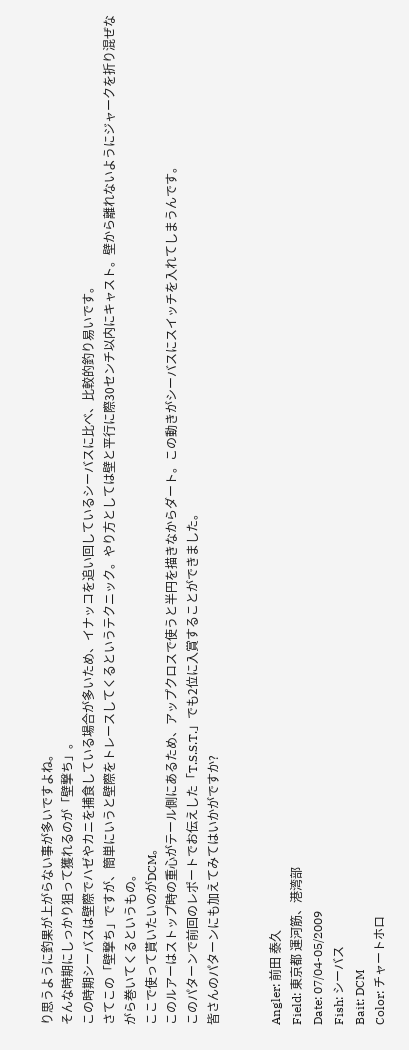り思うように釣果が上がらない事が多いですよね。
そんな時期にしっかり狙って獲れるのが「壁撃ち」。
この時期シーバスは壁際でハゼやカニを捕食している場合が多いため、イナッコを追い回しているシーバスに比べ、比較的釣り易いです。
さてこの「壁撃ち」ですが、簡単にいうと壁際をトレースしてくるというテクニック。やり方としては壁と平行に際30センチ以内にキャスト。壁から離れないようにジャークを折り混ぜながら巻いてくるというもの。
ここで使って貰いたいのがDCM。
このルアーはストップ時の重心がテール側にあるため、アップクロスで使うと半円を描きなからダート。この動きがシーバスにスイッチを入れてしまうんです。
このパターンで前回のレポートでお伝えした「T.S.S.T.」でも2位に入賞することができました。
皆さんのパターンにも加えてみてはいかがですか?


Angler: 前田 泰久
Field: 東京都 運河筋、港湾部
Date: 07/04-05/2009
Fish: シーバス
Bait: DCM
Color: チャートホロ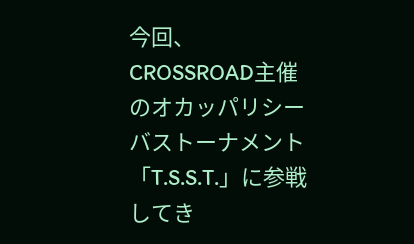今回、CROSSROAD主催のオカッパリシーバストーナメント「T.S.S.T.」に参戦してき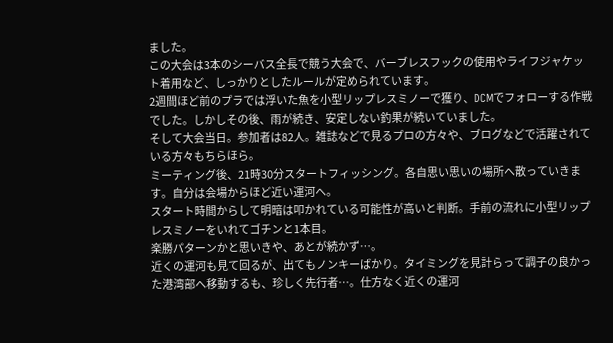ました。
この大会は3本のシーバス全長で競う大会で、バーブレスフックの使用やライフジャケット着用など、しっかりとしたルールが定められています。
2週間ほど前のプラでは浮いた魚を小型リップレスミノーで獲り、DCMでフォローする作戦でした。しかしその後、雨が続き、安定しない釣果が続いていました。
そして大会当日。参加者は82人。雑誌などで見るプロの方々や、ブログなどで活躍されている方々もちらほら。
ミーティング後、21時30分スタートフィッシング。各自思い思いの場所へ散っていきます。自分は会場からほど近い運河へ。
スタート時間からして明暗は叩かれている可能性が高いと判断。手前の流れに小型リップレスミノーをいれてゴチンと1本目。
楽勝パターンかと思いきや、あとが続かず…。
近くの運河も見て回るが、出てもノンキーばかり。タイミングを見計らって調子の良かった港湾部へ移動するも、珍しく先行者…。仕方なく近くの運河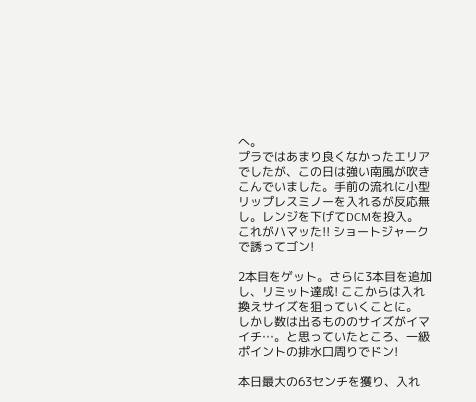へ。
プラではあまり良くなかったエリアでしたが、この日は強い南風が吹きこんでいました。手前の流れに小型リップレスミノーを入れるが反応無し。レンジを下げてDCMを投入。
これがハマッた!! ショートジャークで誘ってゴン!

2本目をゲット。さらに3本目を追加し、リミット達成! ここからは入れ換えサイズを狙っていくことに。
しかし数は出るもののサイズがイマイチ…。と思っていたところ、一級ポイントの排水口周りでドン!

本日最大の63センチを獲り、入れ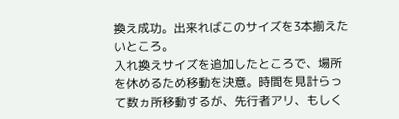換え成功。出来ればこのサイズを3本揃えたいところ。
入れ換えサイズを追加したところで、場所を休めるため移動を決意。時間を見計らって数ヵ所移動するが、先行者アリ、もしく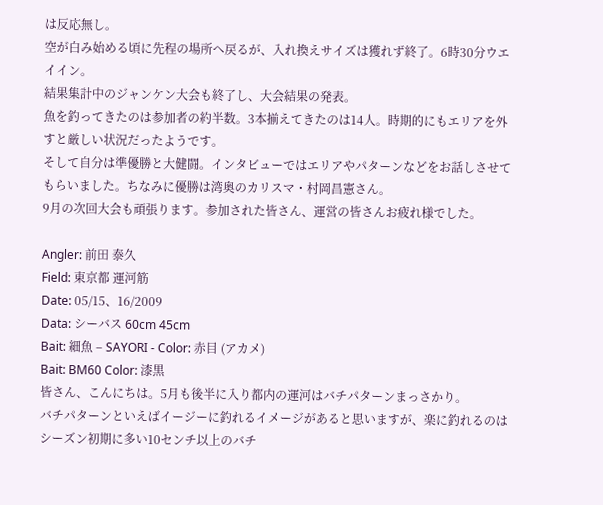は反応無し。
空が白み始める頃に先程の場所へ戻るが、入れ換えサイズは獲れず終了。6時30分ウエイイン。
結果集計中のジャンケン大会も終了し、大会結果の発表。
魚を釣ってきたのは参加者の約半数。3本揃えてきたのは14人。時期的にもエリアを外すと厳しい状況だったようです。
そして自分は準優勝と大健闘。インタビューではエリアやパターンなどをお話しさせてもらいました。ちなみに優勝は湾奥のカリスマ・村岡昌憲さん。
9月の次回大会も頑張ります。参加された皆さん、運営の皆さんお疲れ様でした。

Angler: 前田 泰久
Field: 東京都 運河筋
Date: 05/15、16/2009
Data: シーバス 60cm 45cm
Bait: 細魚 – SAYORI - Color: 赤目 (アカメ)
Bait: BM60 Color: 漆黒
皆さん、こんにちは。5月も後半に入り都内の運河はバチパターンまっさかり。
バチパターンといえばイージーに釣れるイメージがあると思いますが、楽に釣れるのはシーズン初期に多い10センチ以上のバチ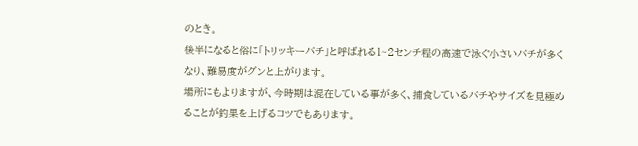のとき。
後半になると俗に「トリッキーバチ」と呼ばれる1~2センチ程の高速で泳ぐ小さいバチが多くなり、難易度がグンと上がります。
場所にもよりますが、今時期は混在している事が多く、捕食しているバチやサイズを見極めることが釣果を上げるコツでもあります。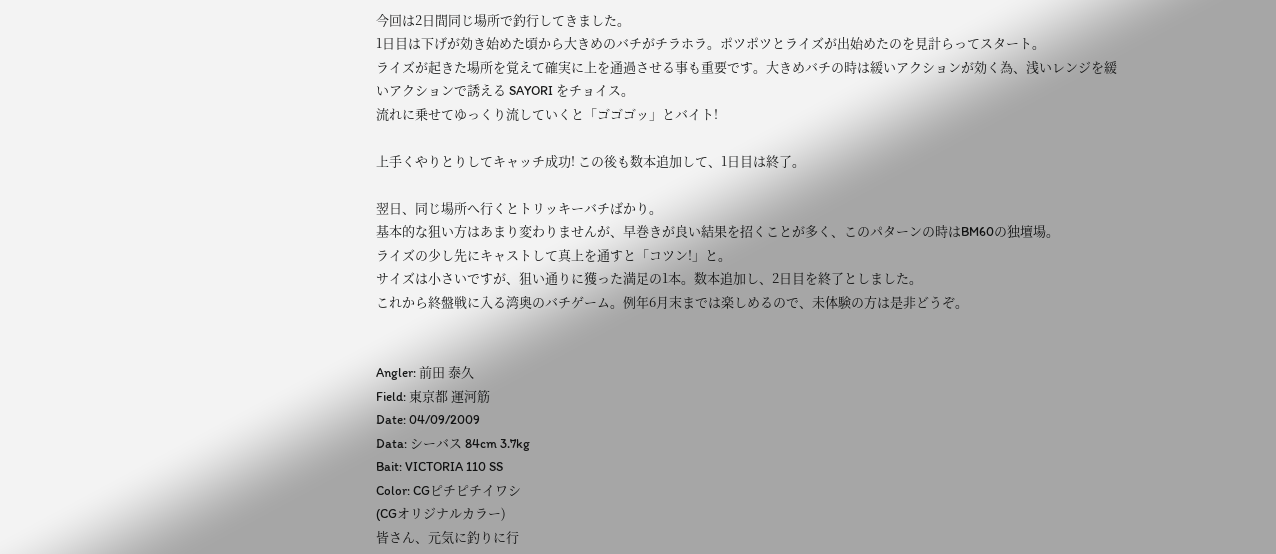今回は2日間同じ場所で釣行してきました。
1日目は下げが効き始めた頃から大きめのバチがチラホラ。ポツポツとライズが出始めたのを見計らってスタート。
ライズが起きた場所を覚えて確実に上を通過させる事も重要です。大きめバチの時は緩いアクションが効く為、浅いレンジを緩いアクションで誘える SAYORI をチョイス。
流れに乗せてゆっくり流していくと「ゴゴゴッ」とバイト!

上手くやりとりしてキャッチ成功! この後も数本追加して、1日目は終了。

翌日、同じ場所へ行くとトリッキーバチばかり。
基本的な狙い方はあまり変わりませんが、早巻きが良い結果を招くことが多く、このパターンの時はBM60の独壇場。
ライズの少し先にキャストして真上を通すと「コツン!」と。
サイズは小さいですが、狙い通りに獲った満足の1本。数本追加し、2日目を終了としました。
これから終盤戦に入る湾奥のバチゲーム。例年6月末までは楽しめるので、未体験の方は是非どうぞ。


Angler: 前田 泰久
Field: 東京都 運河筋
Date: 04/09/2009
Data: シーバス 84cm 3.7kg
Bait: VICTORIA 110 SS
Color: CGピチピチイワシ
(CGオリジナルカラー)
皆さん、元気に釣りに行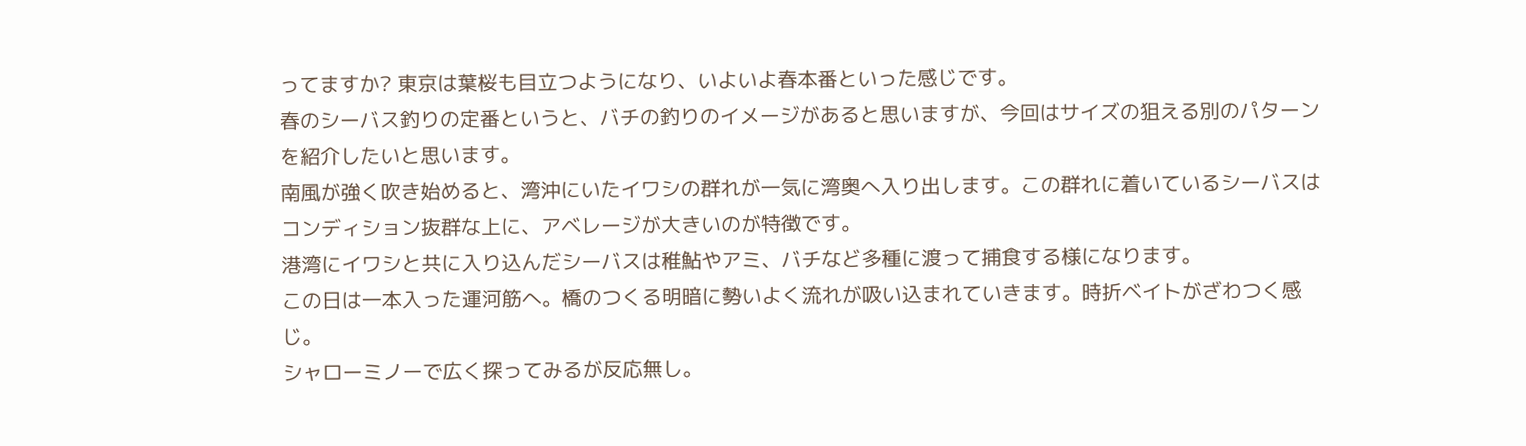ってますか? 東京は葉桜も目立つようになり、いよいよ春本番といった感じです。
春のシーバス釣りの定番というと、バチの釣りのイメージがあると思いますが、今回はサイズの狙える別のパターンを紹介したいと思います。
南風が強く吹き始めると、湾沖にいたイワシの群れが一気に湾奥へ入り出します。この群れに着いているシーバスはコンディション抜群な上に、アベレージが大きいのが特徴です。
港湾にイワシと共に入り込んだシーバスは稚鮎やアミ、バチなど多種に渡って捕食する様になります。
この日は一本入った運河筋へ。橋のつくる明暗に勢いよく流れが吸い込まれていきます。時折ベイトがざわつく感じ。
シャローミノーで広く探ってみるが反応無し。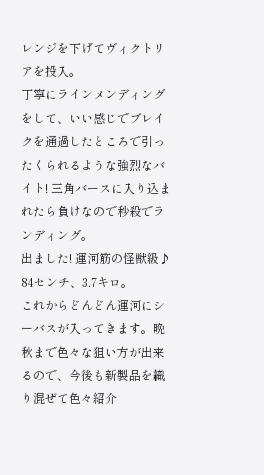レンジを下げてヴィクトリアを投入。
丁寧にラインメンディングをして、いい感じでブレイクを通過したところで引ったくられるような強烈なバイト! 三角バースに入り込まれたら負けなので秒殺でランディング。
出ました! 運河筋の怪獣級♪ 84センチ、3.7キロ。
これからどんどん運河にシーバスが入ってきます。晩秋まで色々な狙い方が出来るので、今後も新製品を織り混ぜて色々紹介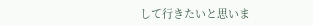して行きたいと思いま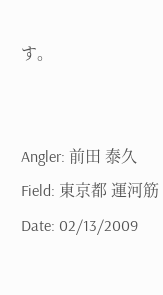す。


Angler: 前田 泰久
Field: 東京都 運河筋
Date: 02/13/2009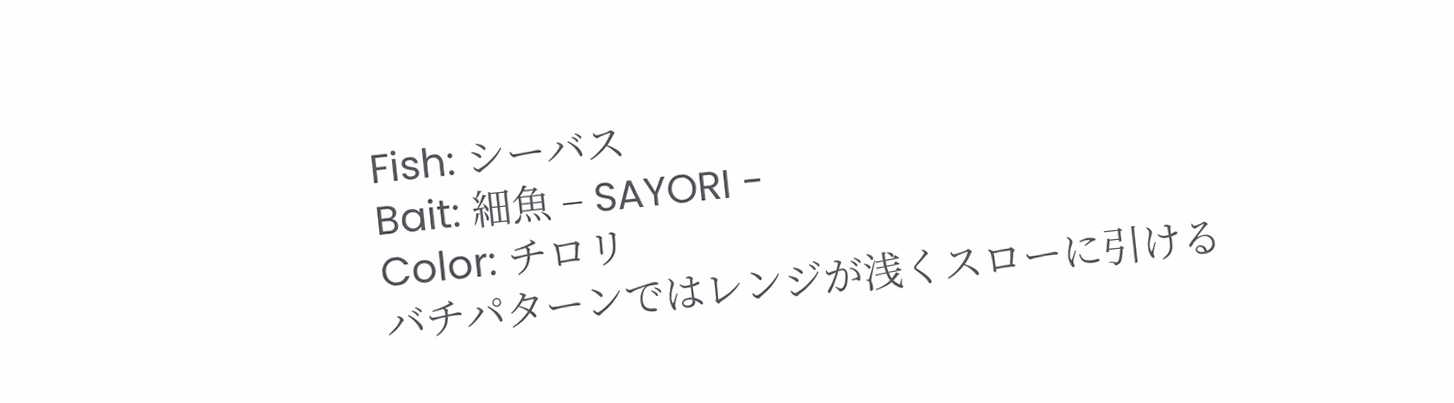Fish: シーバス
Bait: 細魚 – SAYORI -
Color: チロリ
バチパターンではレンジが浅くスローに引ける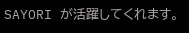SAYORI が活躍してくれます。